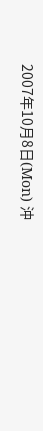2007年10月8日(Mon) 沖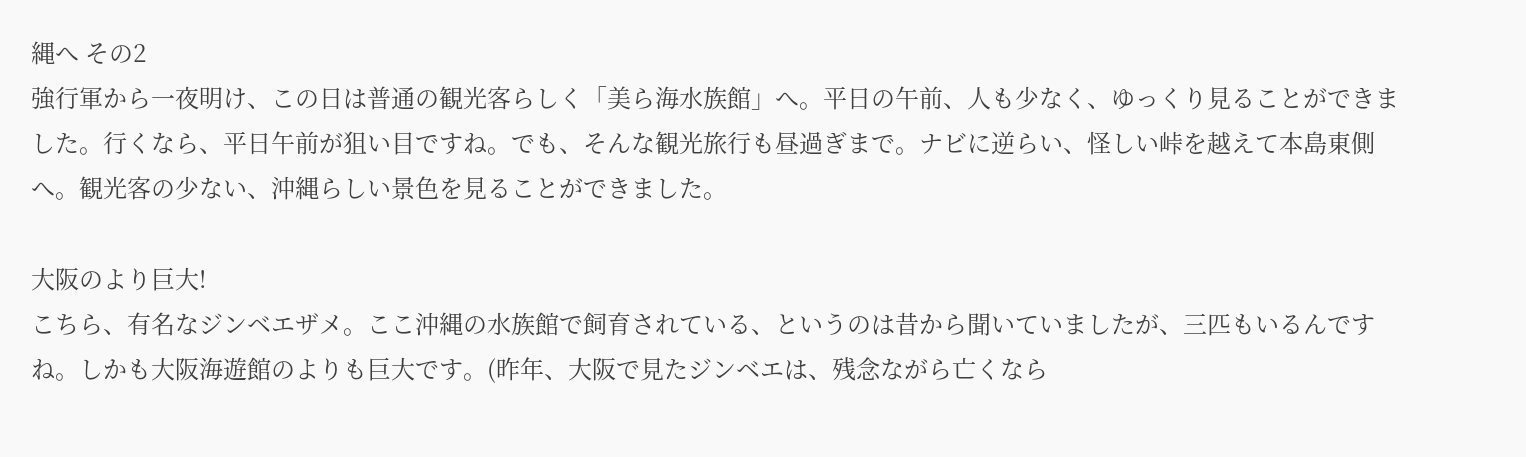縄へ その2
強行軍から一夜明け、この日は普通の観光客らしく「美ら海水族館」へ。平日の午前、人も少なく、ゆっくり見ることができました。行くなら、平日午前が狙い目ですね。でも、そんな観光旅行も昼過ぎまで。ナビに逆らい、怪しい峠を越えて本島東側へ。観光客の少ない、沖縄らしい景色を見ることができました。

大阪のより巨大!
こちら、有名なジンベエザメ。ここ沖縄の水族館で飼育されている、というのは昔から聞いていましたが、三匹もいるんですね。しかも大阪海遊館のよりも巨大です。(昨年、大阪で見たジンベエは、残念ながら亡くなら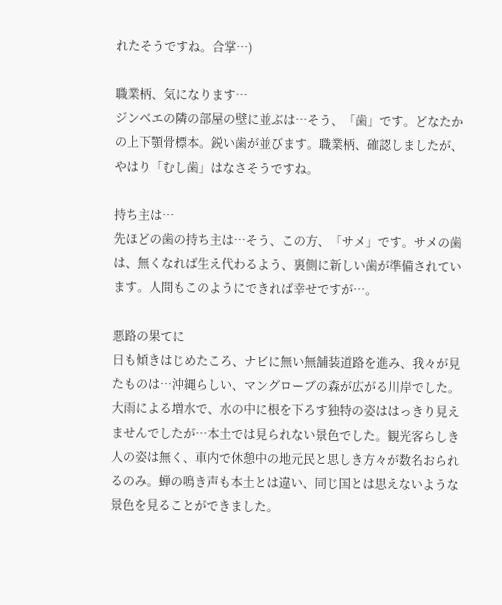れたそうですね。合掌…)

職業柄、気になります…
ジンベエの隣の部屋の壁に並ぶは…そう、「歯」です。どなたかの上下顎骨標本。鋭い歯が並びます。職業柄、確認しましたが、やはり「むし歯」はなさそうですね。

持ち主は…
先ほどの歯の持ち主は…そう、この方、「サメ」です。サメの歯は、無くなれば生え代わるよう、裏側に新しい歯が準備されています。人間もこのようにできれば幸せですが…。

悪路の果てに
日も傾きはじめたころ、ナビに無い無舗装道路を進み、我々が見たものは…沖縄らしい、マングローブの森が広がる川岸でした。大雨による増水で、水の中に根を下ろす独特の姿ははっきり見えませんでしたが…本土では見られない景色でした。観光客らしき人の姿は無く、車内で休憩中の地元民と思しき方々が数名おられるのみ。蝉の鳴き声も本土とは違い、同じ国とは思えないような景色を見ることができました。